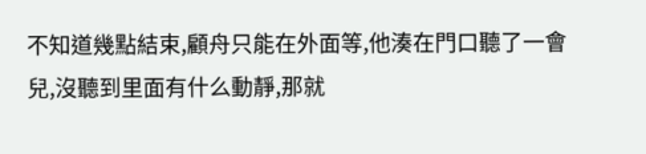不知道幾點結束,顧舟只能在外面等,他湊在門口聽了一會兒,沒聽到里面有什么動靜,那就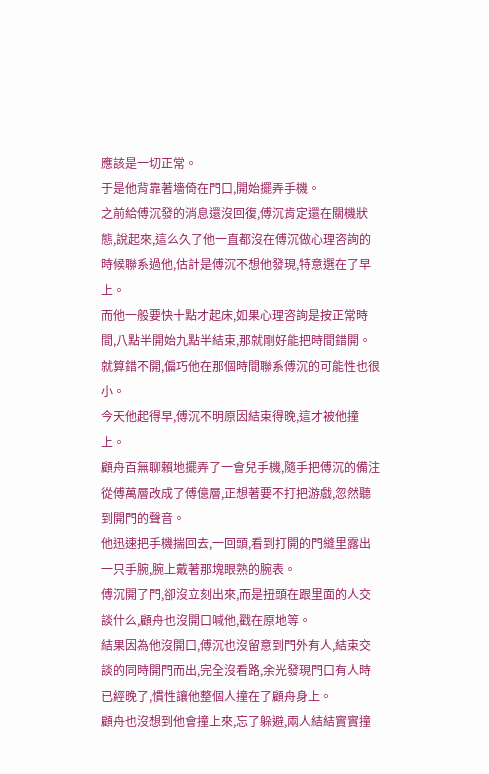應該是一切正常。
于是他背靠著墻倚在門口,開始擺弄手機。
之前給傅沉發的消息還沒回復,傅沉肯定還在關機狀態,說起來,這么久了他一直都沒在傅沉做心理咨詢的時候聯系過他,估計是傅沉不想他發現,特意選在了早上。
而他一般要快十點才起床,如果心理咨詢是按正常時間,八點半開始九點半結束,那就剛好能把時間錯開。
就算錯不開,偏巧他在那個時間聯系傅沉的可能性也很小。
今天他起得早,傅沉不明原因結束得晚,這才被他撞上。
顧舟百無聊賴地擺弄了一會兒手機,隨手把傅沉的備注從傅萬層改成了傅億層,正想著要不打把游戲,忽然聽到開門的聲音。
他迅速把手機揣回去,一回頭,看到打開的門縫里露出一只手腕,腕上戴著那塊眼熟的腕表。
傅沉開了門,卻沒立刻出來,而是扭頭在跟里面的人交談什么,顧舟也沒開口喊他,戳在原地等。
結果因為他沒開口,傅沉也沒留意到門外有人,結束交談的同時開門而出,完全沒看路,余光發現門口有人時已經晚了,慣性讓他整個人撞在了顧舟身上。
顧舟也沒想到他會撞上來,忘了躲避,兩人結結實實撞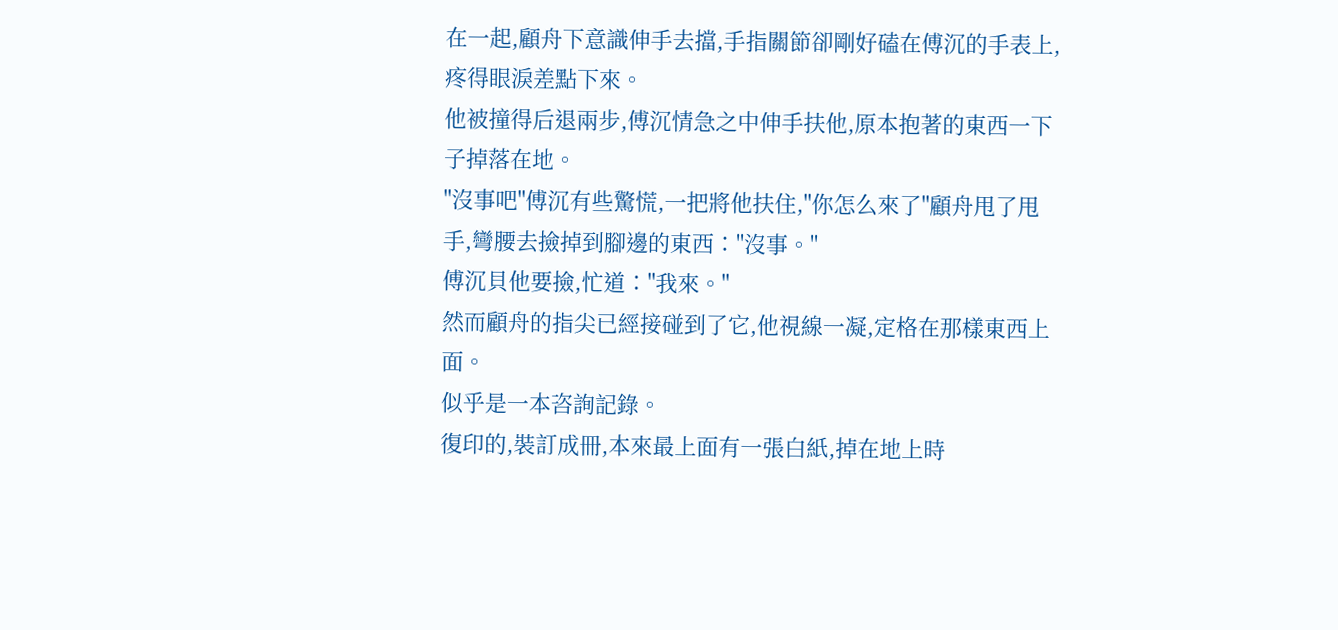在一起,顧舟下意識伸手去擋,手指關節卻剛好磕在傅沉的手表上,疼得眼淚差點下來。
他被撞得后退兩步,傅沉情急之中伸手扶他,原本抱著的東西一下子掉落在地。
"沒事吧"傅沉有些驚慌,一把將他扶住,"你怎么來了"顧舟甩了甩手,彎腰去撿掉到腳邊的東西∶"沒事。"
傅沉貝他要撿,忙道∶"我來。"
然而顧舟的指尖已經接碰到了它,他視線一凝,定格在那樣東西上面。
似乎是一本咨詢記錄。
復印的,裝訂成冊,本來最上面有一張白紙,掉在地上時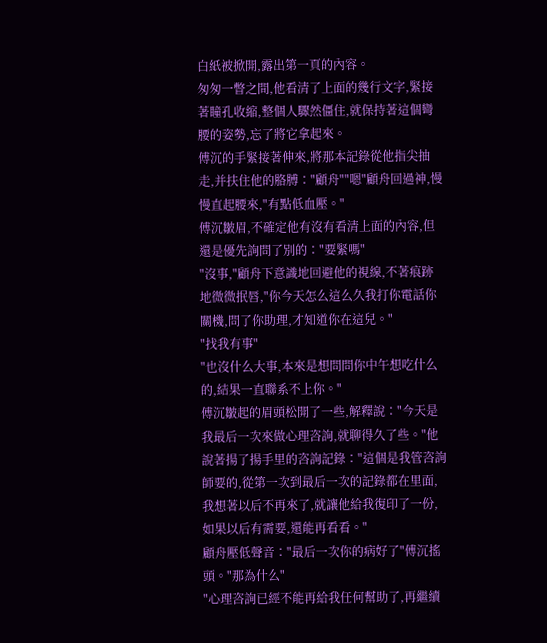白紙被掀開,露出第一頁的內容。
匆匆一瞥之間,他看清了上面的幾行文字,緊接著瞳孔收縮,整個人驟然僵住,就保持著這個彎腰的姿勢,忘了將它拿起來。
傅沉的手緊接著伸來,將那本記錄從他指尖抽走,并扶住他的胳膊∶"顧舟""嗯"顧舟回過神,慢慢直起腰來,"有點低血壓。"
傅沉皺眉,不確定他有沒有看清上面的內容,但還是優先詢問了別的∶"要緊嗎"
"沒事,"顧舟下意識地回避他的視線,不著痕跡地微微抿唇,"你今天怎么這么久我打你電話你關機,問了你助理,才知道你在這兒。"
"找我有事"
"也沒什么大事,本來是想問問你中午想吃什么的,結果一直聯系不上你。"
傅沉皺起的眉頭松開了一些,解釋說∶"今天是我最后一次來做心理咨詢,就聊得久了些。"他說著揚了揚手里的咨詢記錄∶"這個是我管咨詢師要的,從第一次到最后一次的記錄都在里面,我想著以后不再來了,就讓他給我復印了一份,如果以后有需要,還能再看看。"
顧舟壓低聲音∶"最后一次你的病好了"傅沉搖頭。"那為什么"
"心理咨詢已經不能再給我任何幫助了,再繼續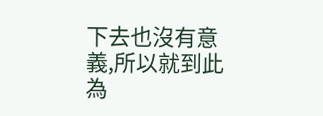下去也沒有意義,所以就到此為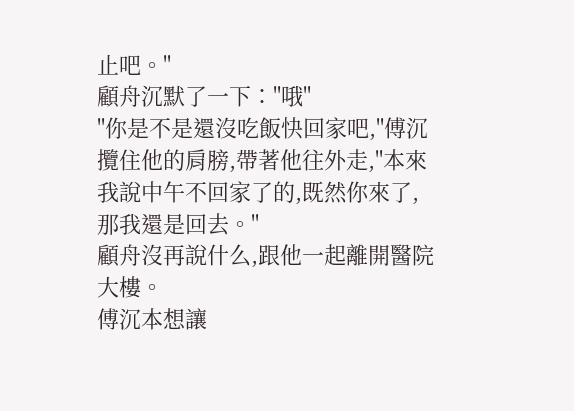止吧。"
顧舟沉默了一下∶"哦"
"你是不是還沒吃飯快回家吧,"傅沉攬住他的肩膀,帶著他往外走,"本來我說中午不回家了的,既然你來了,那我還是回去。"
顧舟沒再說什么,跟他一起離開醫院大樓。
傅沉本想讓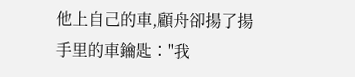他上自己的車,顧舟卻揚了揚手里的車鑰匙∶"我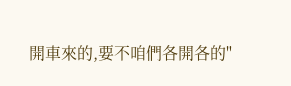開車來的,要不咱們各開各的"